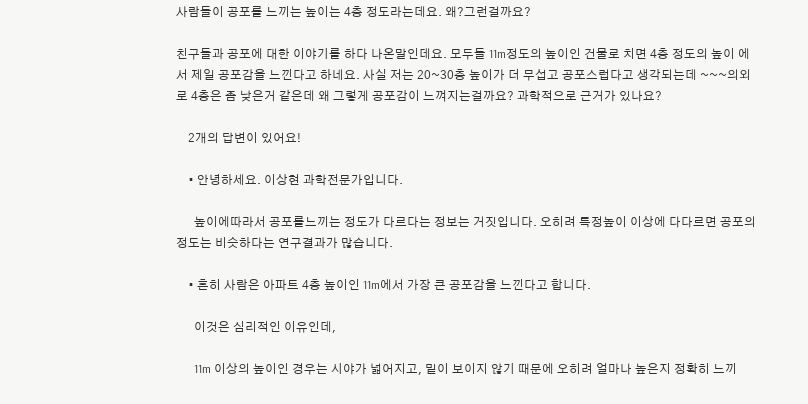사람들이 공포를 느끼는 높이는 4층 정도라는데요. 왜?그런걸까요?

친구들과 공포에 대한 이야기를 하다 나온말인데요. 모두들 11m정도의 높이인 건물로 치면 4층 정도의 높이 에서 제일 공포감을 느낀다고 하네요. 사실 저는 20~30층 높이가 더 무섭고 공포스럽다고 생각되는데 ~~~의외로 4층은 좀 낮은거 같은데 왜 그렇게 공포감이 느껴지는걸까요? 과학적으로 근거가 있나요?

    2개의 답변이 있어요!

    • 안녕하세요. 이상현 과학전문가입니다.

      높이에따라서 공포를느끼는 정도가 다르다는 정보는 거짓입니다. 오히려 특정높이 이상에 다다르면 공포의 정도는 비슷하다는 연구결과가 많습니다.

    • 흔히 사람은 아파트 4층 높이인 11m에서 가장 큰 공포감을 느낀다고 합니다.

      이것은 심리적인 이유인데,

      11m 이상의 높이인 경우는 시야가 넓어지고, 밑이 보이지 않기 때문에 오히려 얼마나 높은지 정확히 느끼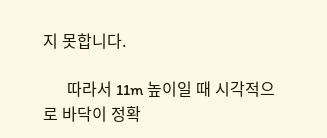지 못합니다.

      따라서 11m 높이일 때 시각적으로 바닥이 정확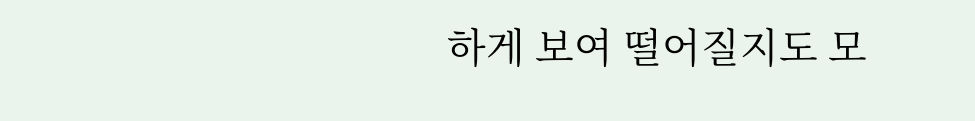하게 보여 떨어질지도 모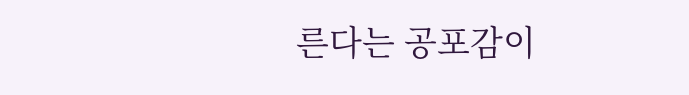른다는 공포감이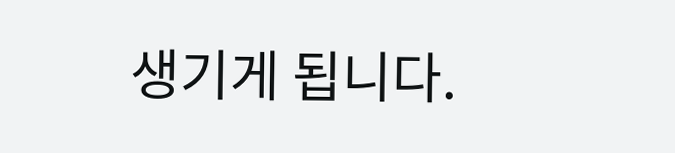생기게 됩니다.